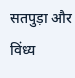सतपुड़ा और विंध्य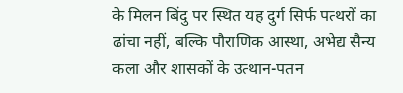के मिलन बिंदु पर स्थित यह दुर्ग सिर्फ पत्थरों का ढांचा नहीं, बल्कि पौराणिक आस्था, अभेद्य सैन्य कला और शासकों के उत्थान-पतन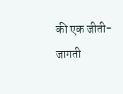की एक जीती-जागती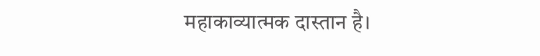महाकाव्यात्मक दास्तान है।